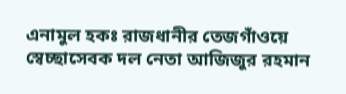এনামুল হকঃ রাজধানীর তেজগাঁওয়ে স্বেচ্ছাসেবক দল নেতা আজিজুর রহমান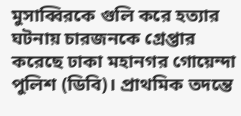মুসাব্বিরকে গুলি করে হত্যার ঘটনায় চারজনকে গ্রেপ্তার করেছে ঢাকা মহানগর গোয়েন্দা পুলিশ (ডিবি)। প্রাথমিক তদন্তে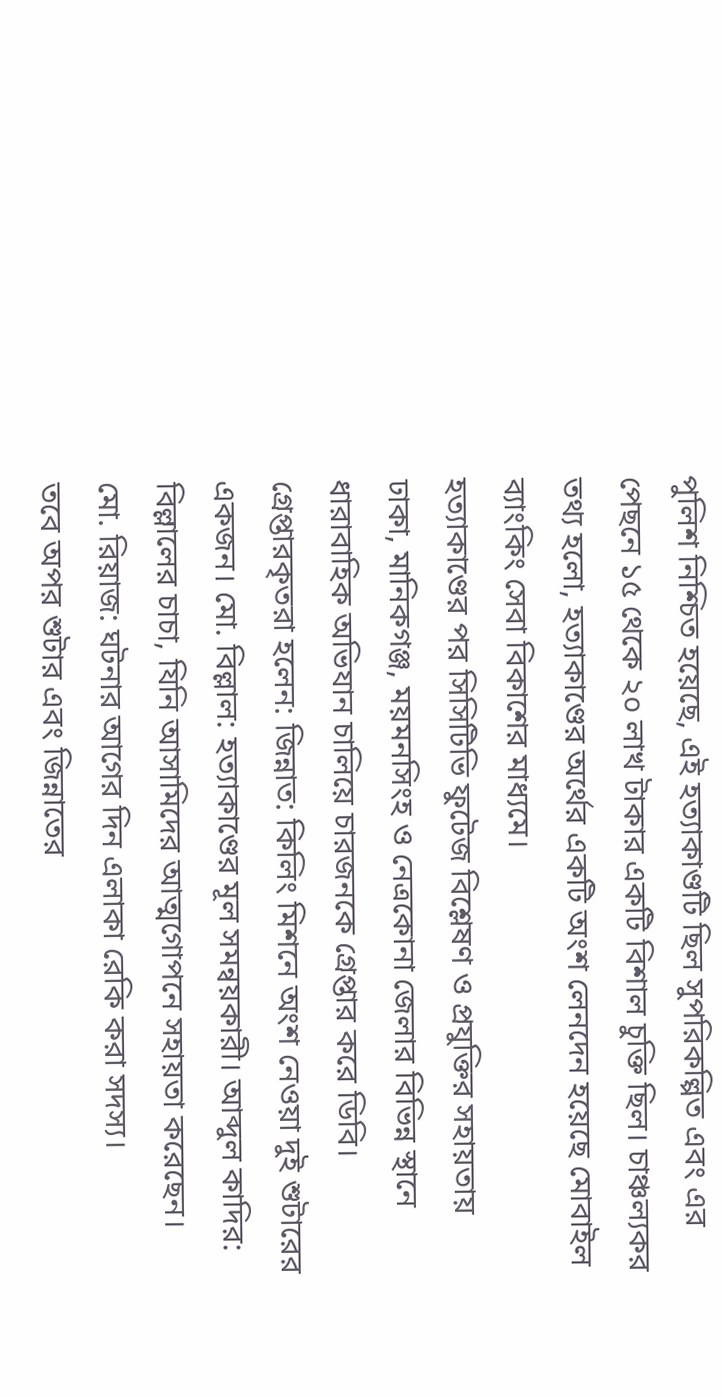পুলিশ নিশ্চিত হয়েছে, এই হত্যাকাণ্ডটি ছিল সুপরিকল্পিত এবং এর পেছনে ১৫ থেকে ২০ লাখ টাকার একটি বিশাল চুক্তি ছিল। চাঞ্চল্যকর তথ্য হলো, হত্যাকাণ্ডের অর্থের একটি অংশ লেনদেন হয়েছে মোবাইল ব্যাংকিং সেবা বিকাশের মাধ্যমে।
হত্যাকাণ্ডের পর সিসিটিভি ফুটেজ বিশ্লেষণ ও প্রযুক্তির সহায়তায় ঢাকা, মানিকগঞ্জ, ময়মনসিংহ ও নেত্রকোনা জেলার বিভিন্ন স্থানে ধারাবাহিক অভিযান চালিয়ে চারজনকে গ্রেপ্তার করে ডিবি। গ্রেপ্তারকৃতরা হলেন: জিন্নাত: কিলিং মিশনে অংশ নেওয়া দুই শুটারের একজন। মো. বিল্লাল: হত্যাকাণ্ডের মূল সমন্বয়কারী। আব্দুল কাদির: বিল্লালের চাচা, যিনি আসামিদের আত্মগোপনে সহায়তা করেছেন। মো. রিয়াজ: ঘটনার আগের দিন এলাকা রেকি করা সদস্য।
তবে অপর শুটার এবং জিন্নাতের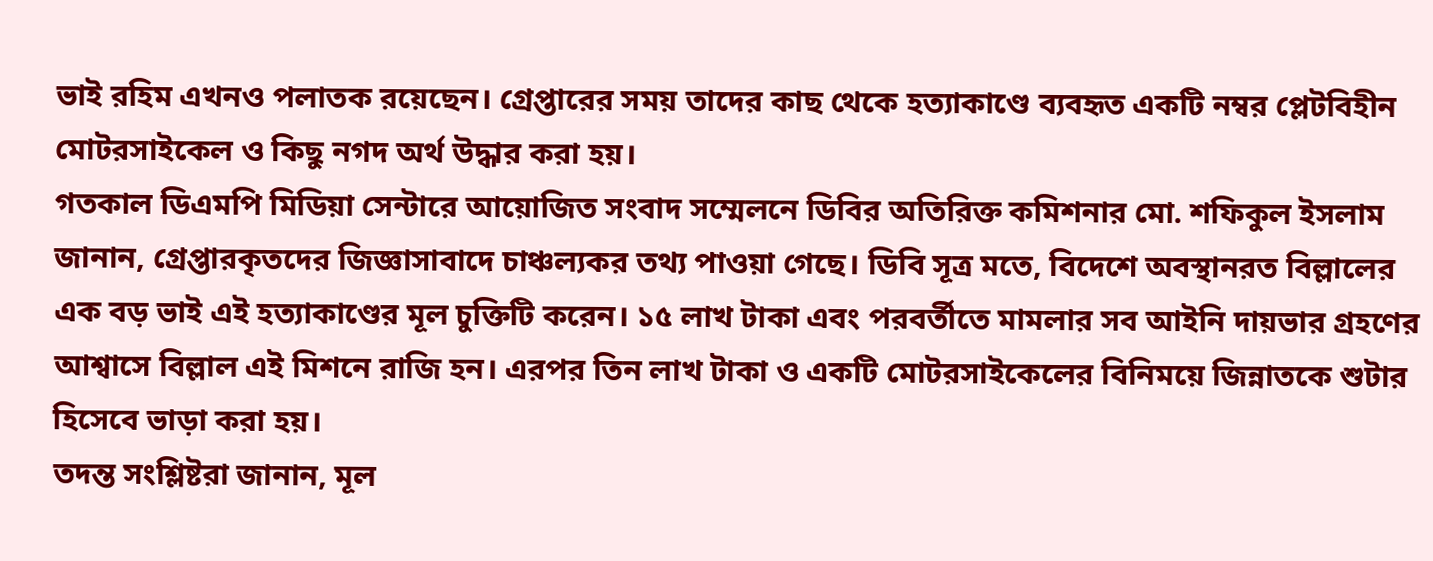ভাই রহিম এখনও পলাতক রয়েছেন। গ্রেপ্তারের সময় তাদের কাছ থেকে হত্যাকাণ্ডে ব্যবহৃত একটি নম্বর প্লেটবিহীন মোটরসাইকেল ও কিছু নগদ অর্থ উদ্ধার করা হয়।
গতকাল ডিএমপি মিডিয়া সেন্টারে আয়োজিত সংবাদ সম্মেলনে ডিবির অতিরিক্ত কমিশনার মো. শফিকুল ইসলাম জানান, গ্রেপ্তারকৃতদের জিজ্ঞাসাবাদে চাঞ্চল্যকর তথ্য পাওয়া গেছে। ডিবি সূত্র মতে, বিদেশে অবস্থানরত বিল্লালের এক বড় ভাই এই হত্যাকাণ্ডের মূল চুক্তিটি করেন। ১৫ লাখ টাকা এবং পরবর্তীতে মামলার সব আইনি দায়ভার গ্রহণের আশ্বাসে বিল্লাল এই মিশনে রাজি হন। এরপর তিন লাখ টাকা ও একটি মোটরসাইকেলের বিনিময়ে জিন্নাতকে শুটার হিসেবে ভাড়া করা হয়।
তদন্ত সংশ্লিষ্টরা জানান, মূল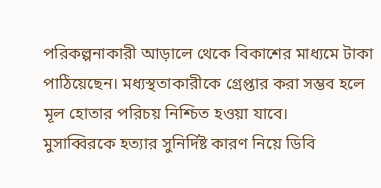পরিকল্পনাকারী আড়ালে থেকে বিকাশের মাধ্যমে টাকা পাঠিয়েছেন। মধ্যস্থতাকারীকে গ্রেপ্তার করা সম্ভব হলে মূল হোতার পরিচয় নিশ্চিত হওয়া যাবে।
মুসাব্বিরকে হত্যার সুনির্দিষ্ট কারণ নিয়ে ডিবি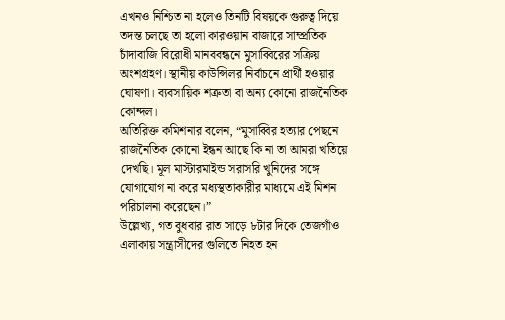এখনও নিশ্চিত না হলেও তিনটি বিষয়কে গুরুত্ব দিয়ে তদন্ত চলছে তা হলো কারওয়ান বাজারে সাম্প্রতিক চাঁদাবাজি বিরোধী মানববন্ধনে মুসাব্বিরের সক্রিয় অংশগ্রহণ। স্থানীয় কাউন্সিলর নির্বাচনে প্রার্থী হওয়ার ঘোষণা। ব্যবসায়িক শত্রুতা বা অন্য কোনো রাজনৈতিক কোন্দল।
অতিরিক্ত কমিশনার বলেন, “মুসাব্বির হত্যার পেছনে রাজনৈতিক কোনো ইন্ধন আছে কি না তা আমরা খতিয়ে দেখছি। মূল মাস্টারমাইন্ড সরাসরি খুনিদের সঙ্গে যোগাযোগ না করে মধ্যস্থতাকারীর মাধ্যমে এই মিশন পরিচালনা করেছেন।”
উল্লেখ্য, গত বুধবার রাত সাড়ে ৮টার দিকে তেজগাঁও এলাকায় সন্ত্রাসীদের গুলিতে নিহত হন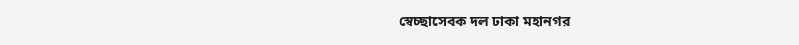স্বেচ্ছাসেবক দল ঢাকা মহানগর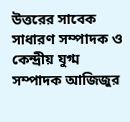উত্তরের সাবেক সাধারণ সম্পাদক ও কেন্দ্রীয় যুগ্ম সম্পাদক আজিজুর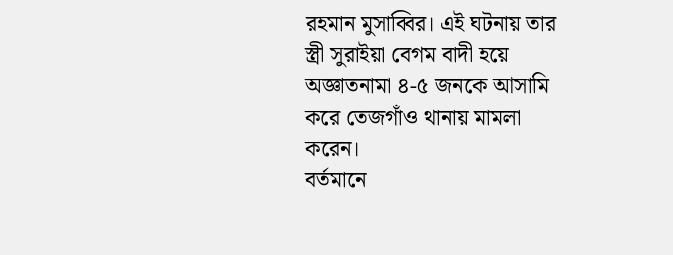রহমান মুসাব্বির। এই ঘটনায় তার স্ত্রী সুরাইয়া বেগম বাদী হয়ে অজ্ঞাতনামা ৪-৫ জনকে আসামি করে তেজগাঁও থানায় মামলা করেন।
বর্তমানে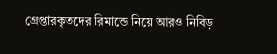গ্রেপ্তারকৃতদের রিমান্ডে নিয়ে আরও নিবিড়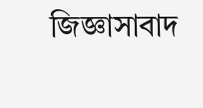জিজ্ঞাসাবাদ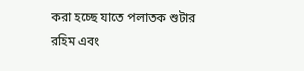করা হচ্ছে যাতে পলাতক শুটার রহিম এবং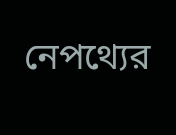নেপথ্যের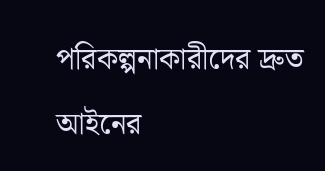পরিকল্পনাকারীদের দ্রুত আইনের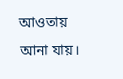আওতায় আনা যায়।